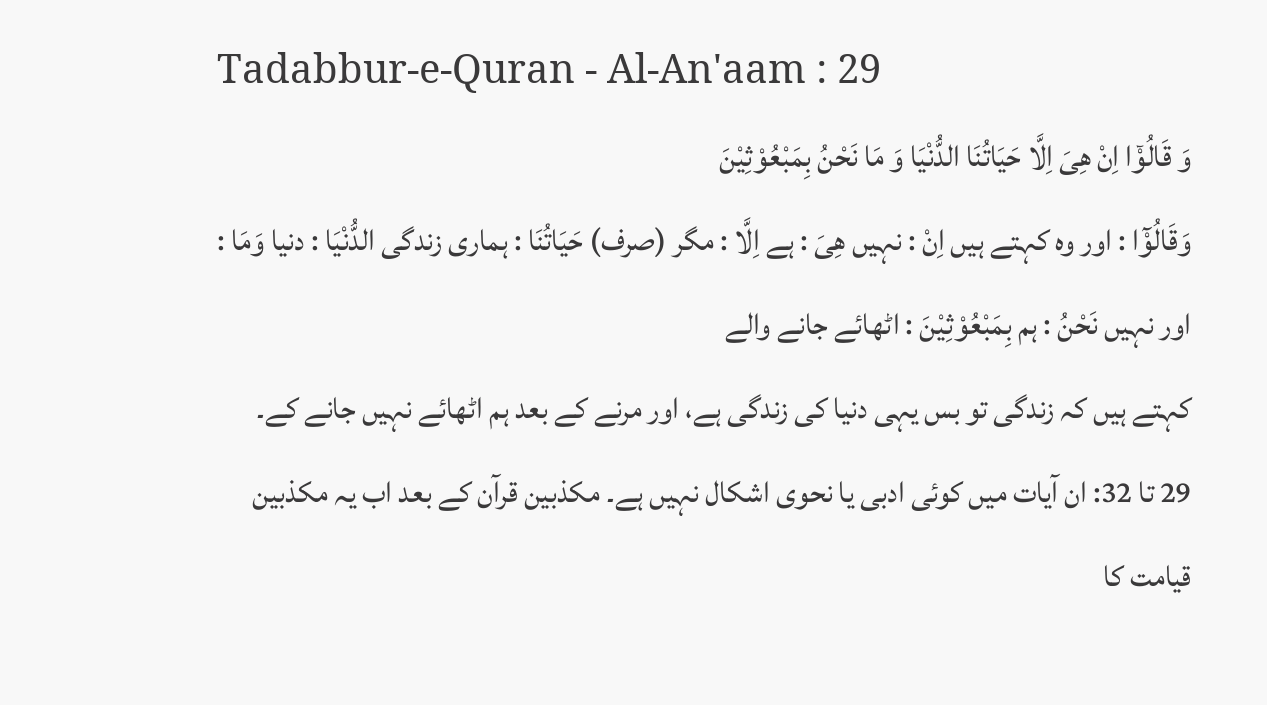Tadabbur-e-Quran - Al-An'aam : 29
وَ قَالُوْۤا اِنْ هِیَ اِلَّا حَیَاتُنَا الدُّنْیَا وَ مَا نَحْنُ بِمَبْعُوْثِیْنَ
وَقَالُوْٓا : اور وہ کہتے ہیں اِنْ : نہیں هِىَ : ہے اِلَّا : مگر (صرف) حَيَاتُنَا : ہماری زندگی الدُّنْيَا : دنیا وَمَا : اور نہیں نَحْنُ : ہم بِمَبْعُوْثِيْنَ : اٹھائے جانے والے
کہتے ہیں کہ زندگی تو بس یہی دنیا کی زندگی ہے، اور مرنے کے بعد ہم اٹھائے نہیں جانے کے۔
29 تا 32: ان آیات میں کوئی ادبی یا نحوی اشکال نہیں ہے۔ مکذبین قرآن کے بعد اب یہ مکذبین قیامت کا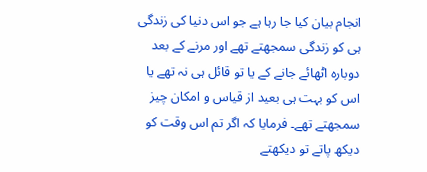انجام بیان کیا جا رہا ہے جو اس دنیا کی زندگی ہی کو زندگی سمجھتے تھے اور مرنے کے بعد دوبارہ اٹھائے جانے کے یا تو قائل ہی نہ تھے یا اس کو بہت ہی بعید از قیاس و امکان چیز سمجھتے تھے۔ فرمایا کہ اگر تم اس وقت کو دیکھ پاتے تو دیکھتے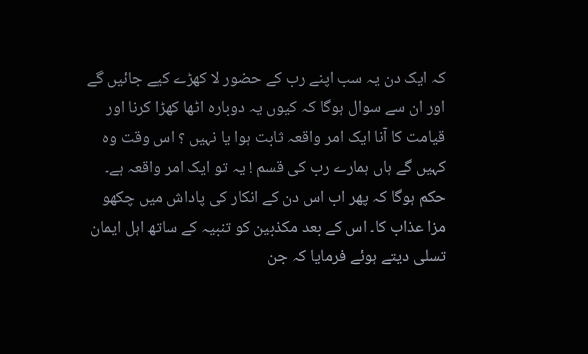کہ ایک دن یہ سب اپنے رب کے حضور لا کھڑے کیے جائیں گے اور ان سے سوال ہوگا کہ کیوں یہ دوبارہ اٹھا کھڑا کرنا اور قیامت کا آنا ایک امر واقعہ ثابت ہوا یا نہیں ؟ اس وقت وہ کہیں گے ہاں ہمارے رب کی قسم ! یہ تو ایک امر واقعہ ہے۔ حکم ہوگا کہ پھر اب اس دن کے انکار کی پاداش میں چکھو مزا عذاب کا۔ اس کے بعد مکذبین کو تنبیہ کے ساتھ اہل ایمان تسلی دیتے ہوئے فرمایا کہ جن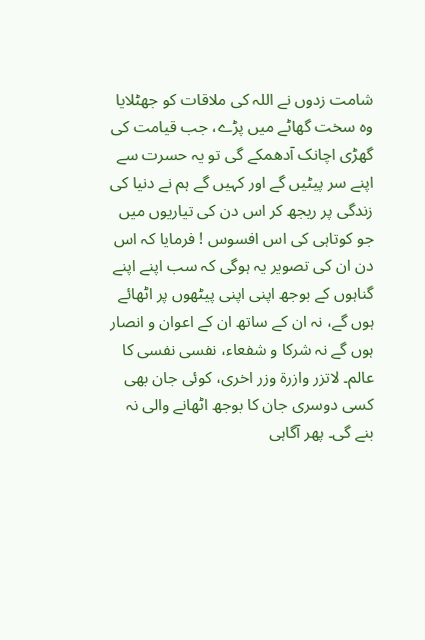شامت زدوں نے اللہ کی ملاقات کو جھٹلایا وہ سخت گھاٹے میں پڑے، جب قیامت کی گھڑی اچانک آدھمکے گی تو یہ حسرت سے اپنے سر پیٹیں گے اور کہیں گے ہم نے دنیا کی زندگی پر ریجھ کر اس دن کی تیاریوں میں جو کوتاہی کی اس افسوس ! فرمایا کہ اس دن ان کی تصویر یہ ہوگی کہ سب اپنے اپنے گناہوں کے بوجھ اپنی اپنی پیٹھوں پر اٹھائے ہوں گے، نہ ان کے ساتھ ان کے اعوان و انصار ہوں گے نہ شرکا و شفعاء، نفسی نفسی کا عالم۔ لاتزر وازرۃ وزر اخری، کوئی جان بھی کسی دوسری جان کا بوجھ اٹھانے والی نہ بنے گی۔ پھر آگاہی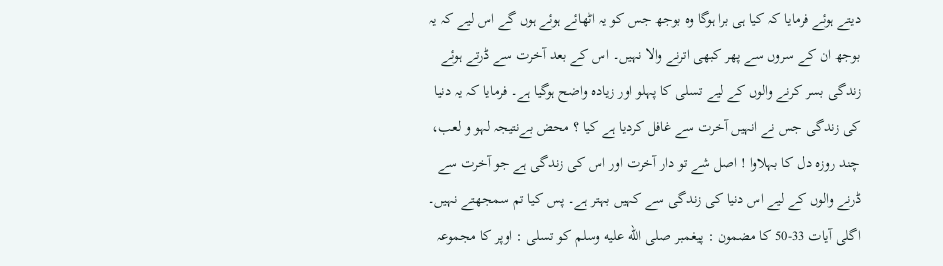دیتے ہوئے فرمایا کہ کیا ہی برا ہوگا وہ بوجھ جس کو یہ اٹھائے ہوئے ہوں گے اس لیے کہ یہ بوجھ ان کے سروں سے پھر کبھی اترنے والا نہیں۔ اس کے بعد آخرت سے ڈرتے ہوئے زندگی بسر کرنے والوں کے لیے تسلی کا پہلو اور زیادہ واضح ہوگیا ہے۔ فرمایا کہ یہ دنیا کی زندگی جس نے انہیں آخرت سے غافل کردیا ہے کیا ؟ محض بےنتیجہ لہو و لعب، چند روزہ دل کا بہلاوا ! اصل شے تو دار آخرت اور اس کی زندگی ہے جو آخرت سے ڈرنے والوں کے لیے اس دنیا کی زندگی سے کہیں بہتر ہے۔ پس کیا تم سمجھتے نہیں۔ اگلی آیات 33-50 کا مضمون : پیغمبر صلى الله عليه وسلم کو تسلی : اوپر کا مجموعہ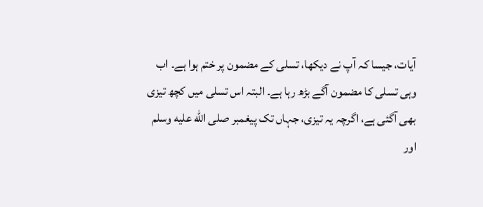آیات، جیسا کہ آپ نے دیکھا، تسلی کے مضمون پر ختم ہوا ہے۔ اب وہی تسلی کا مضمون آگے بڑھ رہا ہے۔ البتہ اس تسلی میں کچھ تیزی بھی آگئی ہے، اگرچہ یہ تیزی، جہاں تک پیغمبر صلى الله عليه وسلم اور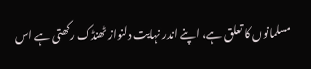مسلمانوں کا تعلق ہے، اپنے اندر نہایت دلنواز ٹھنڈک رکھتی ہے اس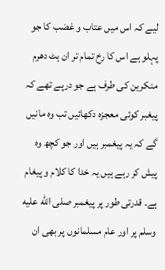لیے کہ اس میں عتاب و غضب کا جو پہلو ہے اس کا رخ تمام تر ان ہٹ دھرم منکرین کی طرف ہے جو درپے تھے کہ پیغبر کوئی معجزہ دکھائیں تب وہ مانیں گے کہ یہ پیغمبر ہیں اور جو کچھ وہ پیش کر رہے ہیں یہ خدا کا کلام و پیغام ہے۔ قدرتی طور پر پیغمبر صلى الله عليه وسلم پر اور عام مسلمانوں پر بھی ان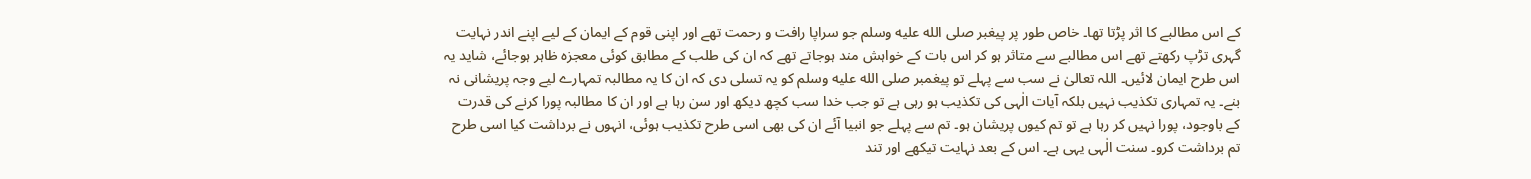کے اس مطالبے کا اثر پڑتا تھا۔ خاص طور پر پیغبر صلى الله عليه وسلم جو سراپا رافت و رحمت تھے اور اپنی قوم کے ایمان کے لیے اپنے اندر نہایت گہری تڑپ رکھتے تھے اس مطالبے سے متاثر ہو کر اس بات کے خواہش مند ہوجاتے تھے کہ ان کی طلب کے مطابق کوئی معجزہ ظاہر ہوجائے، شاید یہ اس طرح ایمان لائیں۔ اللہ تعالیٰ نے سب سے پہلے تو پیغمبر صلى الله عليه وسلم کو یہ تسلی دی کہ ان کا یہ مطالبہ تمہارے لیے وجہ پریشانی نہ بنے۔ یہ تمہاری تکذیب نہیں بلکہ آیات الٰہی کی تکذیب ہو رہی ہے تو جب خدا سب کچھ دیکھ اور سن رہا ہے اور ان کا مطالبہ پورا کرنے کی قدرت کے باوجود، پورا نہیں کر رہا ہے تو تم کیوں پریشان ہو۔ تم سے پہلے جو انبیا آئے ان کی بھی اسی طرح تکذیب ہوئی، انہوں نے برداشت کیا اسی طرح تم برداشت کرو۔ سنت الٰہی یہی ہے۔ اس کے بعد نہایت تیکھے اور تند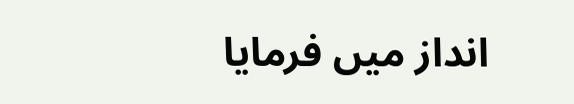انداز میں فرمایا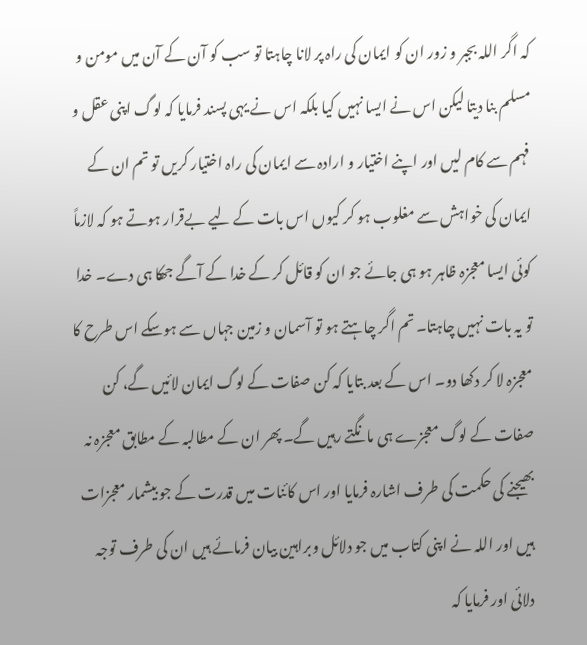کہ اگر اللہ بجبر و زور ان کو ایمان کی راہ پر لانا چاہتا تو سب کو آن کے آن میں مومن و مسلم بنا دیتا لیکن اس نے ایسا نہیں کیا بلکہ اس نے یہی پسند فرمایا کہ لوگ اپنی عقل و فہم سے کام لیں اور اپنے اختیار و ارادہ سے ایمان کی راہ اختیار کریں تو تم ان کے ایمان کی خواہش سے مغلوب ہو کر کیوں اس بات کے لیے بےقرار ہوتے ہو کہ لازماً کوئی ایسا معجزہ ظاہر ہو ہی جائے جو ان کو قائل کر کے خدا کے آگے جھکا ہی دے۔ خدا تو یہ بات نہیں چاہتا۔ تم اگر چاہتے ہو تو آسمان و زمین جہاں سے ہوسکے اس طرح کا معجزہ لا کر دکھا دو۔ اس کے بعد بتایا کہ کن صفات کے لوگ ایمان لائیں گے، کن صفات کے لوگ معجزے ہی مانگتے رہیں گے۔ پھر ان کے مطالبہ کے مطابق معجزہ نہ بھیجنے کی حکمت کی طرف اشارہ فرمایا اور اس کائنات میں قدرت کے جو بیشمار معجزات ہیں اور اللہ نے اپنی کتاب میں جو دلائل وبراہین بیان فرمائے ہیں ان کی طرف توجہ دلائی اور فرمایا کہ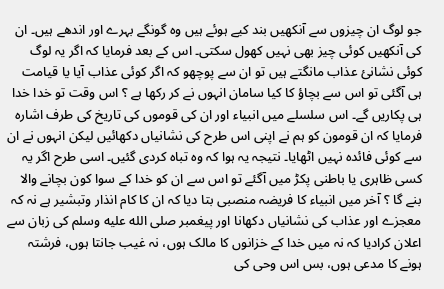جو لوگ ان چیزوں سے آنکھیں بند کیے ہوئے ہیں وہ گونگے بہرے اور اندھے ہیں۔ ان کی آنکھیں کوئی چیز بھی نہیں کھول سکتی۔ اس کے بعد فرمایا کہ اگر یہ لوگ کوئی نشانیٔ عذاب مانگتے ہیں تو ان سے پوچھو کہ اگر کوئی عذاب آیا یا قیامت ہی آگئی تو اس سے بچاؤ کا کیا سامان انہوں نے کر رکھا ہے ؟ اس وقت تو خدا خدا ہی پکاریں گے۔ اس سلسلے میں انبیاء اور ان کی قوموں کی تاریخ کی طرف اشارہ فرمایا کہ ان قومون کو ہم نے اپنی اس طرح کی نشانیاں دکھائیں لیکن انہوں نے ان سے کوئی فائدہ نہیں اٹھایا۔ نتیجہ یہ ہوا کہ وہ تباہ کردی گئیں۔ اسی طرح اگر یہ کسی ظاہری یا باطنی پکڑ میں آگئے تو اس سے ان کو خدا کے سوا کون بچانے والا بنے گا ؟ آخر میں انبیاء کا فریضہ منصبی بتا دیا کہ ان کا کام انذار وتبشیر ہے نہ کہ معجزے اور عذاب کی نشانیاں دکھانا اور پیغمبر صلى الله عليه وسلم کی زبان سے اعلان کرادیا کہ نہ میں خدا کے خزانوں کا مالک ہوں، نہ غیب جانتا ہوں، فرشتہ ہونے کا مدعی ہوں، بس اس وحی کی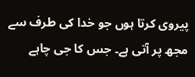پیروی کرتا ہوں جو خدا کی طرف سے مجھ پر آتی ہے۔ جس کا جی چاہے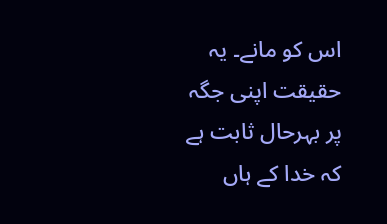اس کو مانے۔ یہ حقیقت اپنی جگہ پر بہرحال ثابت ہے کہ خدا کے ہاں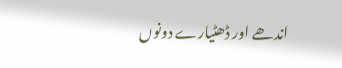اندھے اور ڈھٹیارے دونوں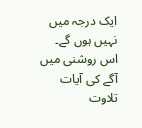ایک درجہ میں نہیں ہوں گے۔ اس روشنی میں آگے کی آیات تلاوت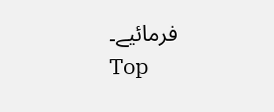فرمائیے۔
Top